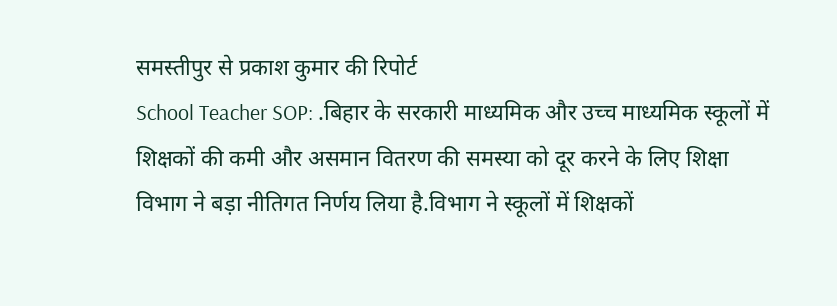समस्तीपुर से प्रकाश कुमार की रिपोर्ट
School Teacher SOP: .बिहार के सरकारी माध्यमिक और उच्च माध्यमिक स्कूलों में शिक्षकों की कमी और असमान वितरण की समस्या को दूर करने के लिए शिक्षा विभाग ने बड़ा नीतिगत निर्णय लिया है.विभाग ने स्कूलों में शिक्षकों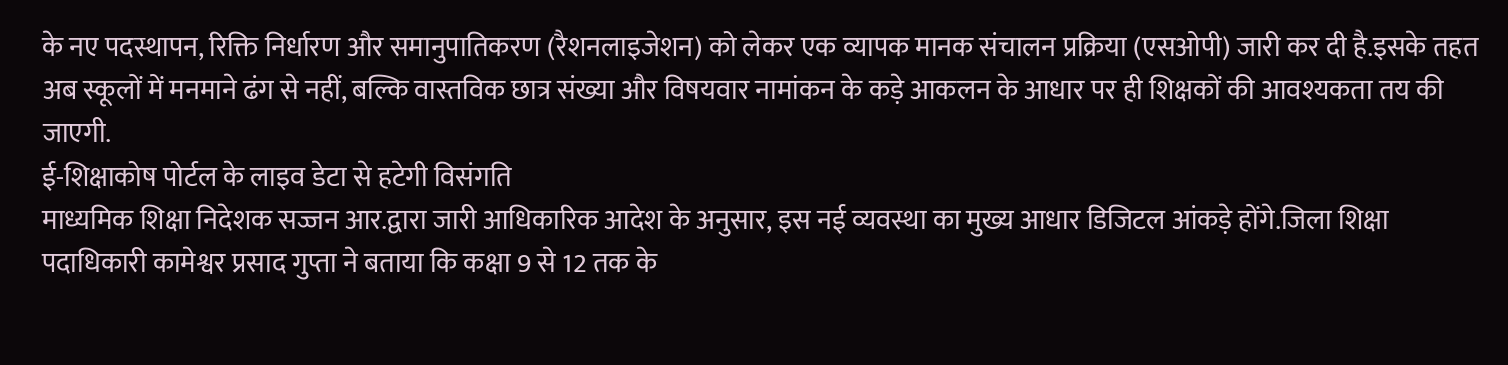के नए पदस्थापन, रिक्ति निर्धारण और समानुपातिकरण (रैशनलाइजेशन) को लेकर एक व्यापक मानक संचालन प्रक्रिया (एसओपी) जारी कर दी है.इसके तहत अब स्कूलों में मनमाने ढंग से नहीं, बल्कि वास्तविक छात्र संख्या और विषयवार नामांकन के कड़े आकलन के आधार पर ही शिक्षकों की आवश्यकता तय की जाएगी.
ई-शिक्षाकोष पोर्टल के लाइव डेटा से हटेगी विसंगति
माध्यमिक शिक्षा निदेशक सज्जन आर.द्वारा जारी आधिकारिक आदेश के अनुसार, इस नई व्यवस्था का मुख्य आधार डिजिटल आंकड़े होंगे.जिला शिक्षा पदाधिकारी कामेश्वर प्रसाद गुप्ता ने बताया कि कक्षा 9 से 12 तक के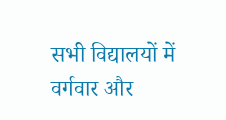सभी विद्यालयों में वर्गवार और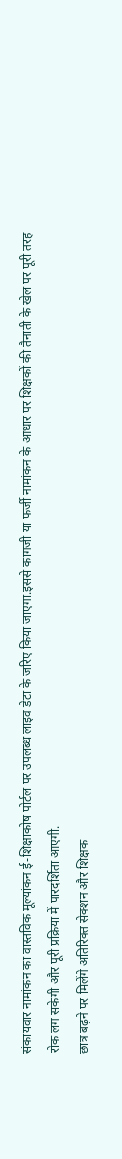संकायवार नामांकन का वास्तविक मूल्यांकन ई-शिक्षाकोष पोर्टल पर उपलब्ध लाइव डेटा के जरिए किया जाएगा.इससे कागजी या फर्जी नामांकन के आधार पर शिक्षकों की तैनाती के खेल पर पूरी तरह रोक लग सकेगी और पूरी प्रक्रिया में पारदर्शिता आएगी.
छात्र बढ़ने पर मिलेंगे अतिरिक्त सेक्शन और शिक्षक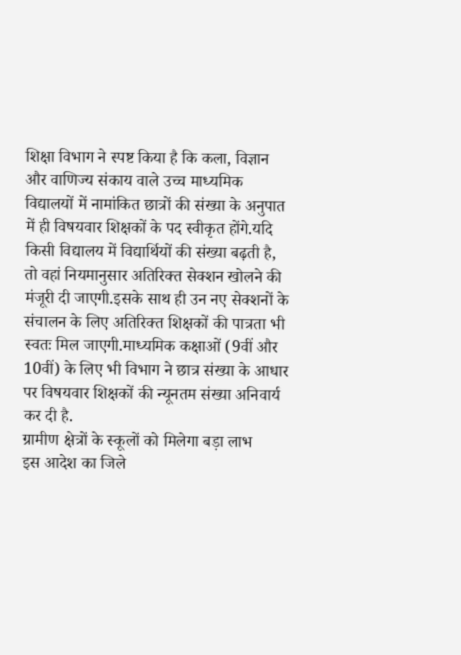शिक्षा विभाग ने स्पष्ट किया है कि कला, विज्ञान और वाणिज्य संकाय वाले उच्च माध्यमिक विद्यालयों में नामांकित छात्रों की संख्या के अनुपात में ही विषयवार शिक्षकों के पद स्वीकृत होंगे.यदि किसी विद्यालय में विद्यार्थियों की संख्या बढ़ती है, तो वहां नियमानुसार अतिरिक्त सेक्शन खोलने की मंजूरी दी जाएगी.इसके साथ ही उन नए सेक्शनों के संचालन के लिए अतिरिक्त शिक्षकों की पात्रता भी स्वतः मिल जाएगी.माध्यमिक कक्षाओं (9वीं और 10वीं) के लिए भी विभाग ने छात्र संख्या के आधार पर विषयवार शिक्षकों की न्यूनतम संख्या अनिवार्य कर दी है.
ग्रामीण क्षेत्रों के स्कूलों को मिलेगा बड़ा लाभ
इस आदेश का जिले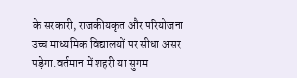के सरकारी, राजकीयकृत और परियोजना उच्च माध्यमिक विद्यालयों पर सीधा असर पड़ेगा.वर्तमान में शहरी या सुगम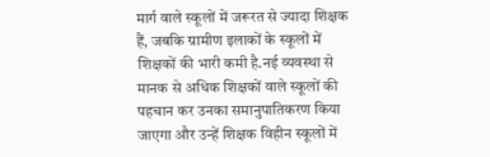मार्ग वाले स्कूलों में जरूरत से ज्यादा शिक्षक हैं, जबकि ग्रामीण इलाकों के स्कूलों में शिक्षकों की भारी कमी है.नई व्यवस्था से मानक से अधिक शिक्षकों वाले स्कूलों की पहचान कर उनका समानुपातिकरण किया जाएगा और उन्हें शिक्षक विहीन स्कूलों में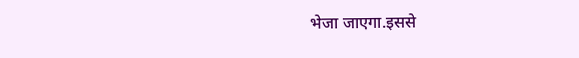भेजा जाएगा.इससे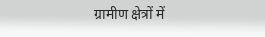ग्रामीण क्षेत्रों में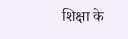शिक्षा के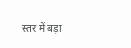स्तर में बड़ा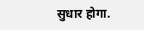सुधार होगा.